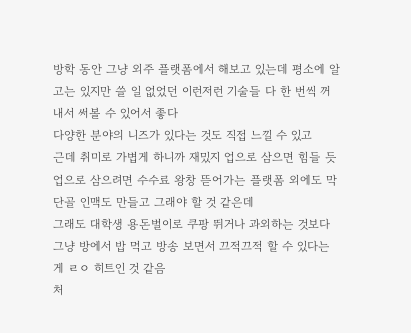방학 동안 그냥 외주 플랫폼에서 해보고 있는데 평소에 알고는 있지만 쓸 일 없었던 이런저런 기술들 다 한 번씩 꺼내서 써볼 수 있어서 좋다
다양한 분야의 니즈가 있다는 것도 직접 느낄 수 있고
근데 취미로 가볍게 하니까 재밌지 업으로 삼으면 힘들 듯
업으로 삼으려면 수수료 왕창 뜯어가는 플랫폼 외에도 막 단골 인맥도 만들고 그래야 할 것 같은데
그래도 대학생 용돈벌이로 쿠팡 뛰거나 과외하는 것보다 그냥 방에서 밥 먹고 방송 보면서 끄적끄적 할 수 있다는 게 ㄹㅇ 히트인 것 같음
처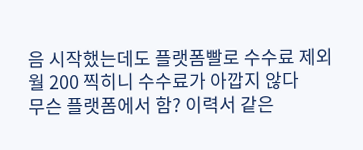음 시작했는데도 플랫폼빨로 수수료 제외 월 200 찍히니 수수료가 아깝지 않다
무슨 플랫폼에서 함? 이력서 같은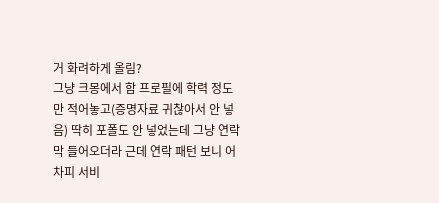거 화려하게 올림?
그냥 크몽에서 함 프로필에 학력 정도만 적어놓고(증명자료 귀찮아서 안 넣음) 딱히 포폴도 안 넣었는데 그냥 연락 막 들어오더라 근데 연락 패턴 보니 어차피 서비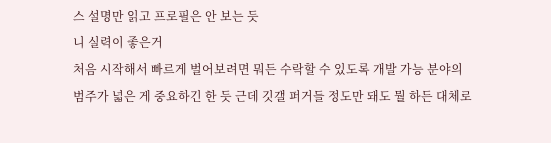스 설명만 읽고 프로필은 안 보는 듯
니 실력이 좋은거
처음 시작해서 빠르게 벌어보려면 뭐든 수락할 수 있도록 개발 가능 분야의 범주가 넓은 게 중요하긴 한 듯 근데 깃갤 퍼거들 정도만 돼도 뭘 하든 대체로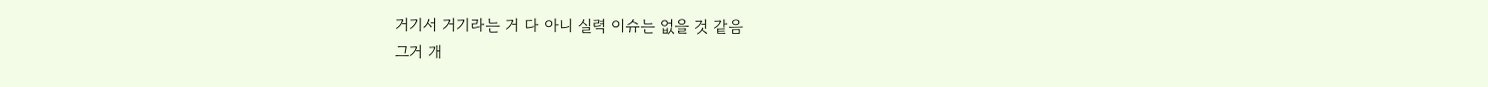거기서 거기라는 거 다 아니 실력 이슈는 없을 것 같음
그거 개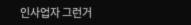인사업자 그런거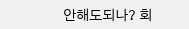안해도되나? 회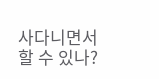사다니면서 할 수 있나?